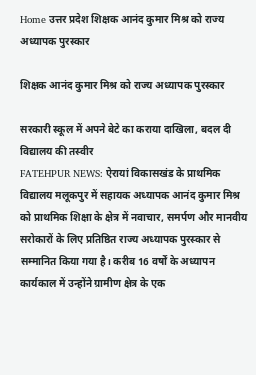Home उत्तर प्रदेश शिक्षक आनंद कुमार मिश्र को राज्य अध्यापक पुरस्कार

शिक्षक आनंद कुमार मिश्र को राज्य अध्यापक पुरस्कार

सरकारी स्कूल में अपने बेटे का कराया दाखिला, बदल दी विद्यालय की तस्वीर
FATEHPUR NEWS: ऐरायां विकासखंड के प्राथमिक विद्यालय मलूकपुर में सहायक अध्यापक आनंद कुमार मिश्र को प्राथमिक शिक्षा के क्षेत्र में नवाचार, समर्पण और मानवीय सरोकारों के लिए प्रतिष्ठित राज्य अध्यापक पुरस्कार से सम्मानित किया गया है। करीब 16 वर्षों के अध्यापन कार्यकाल में उन्होंने ग्रामीण क्षेत्र के एक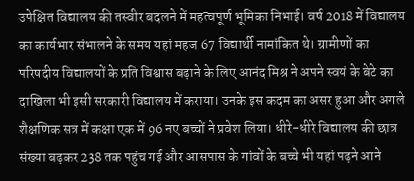उपेक्षित विद्यालय की तस्वीर बदलने में महत्वपूर्ण भूमिका निभाई। वर्ष 2018 में विद्यालय का कार्यभार संभालने के समय यहां महज 67 विद्यार्थी नामांकित थे। ग्रामीणों का परिषदीय विद्यालयों के प्रति विश्वास बढ़ाने के लिए आनंद मिश्र ने अपने स्वयं के बेटे का दाखिला भी इसी सरकारी विद्यालय में कराया। उनके इस कदम का असर हुआ और अगले शैक्षणिक सत्र में कक्षा एक में 96 नए बच्चों ने प्रवेश लिया। धीरे-धीरे विद्यालय की छात्र संख्या बढ़कर 238 तक पहुंच गई और आसपास के गांवों के बच्चे भी यहां पढ़ने आने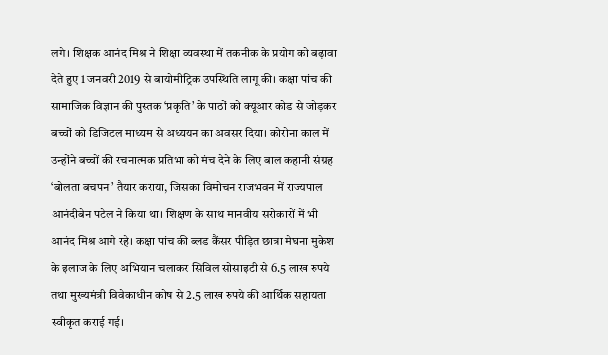लगे। शिक्षक आनंद मिश्र ने शिक्षा व्यवस्था में तकनीक के प्रयोग को बढ़ावा देते हुए 1 जनवरी 2019 से बायोमीट्रिक उपस्थिति लागू की। कक्षा पांच की सामाजिक विज्ञान की पुस्तक ‘प्रकृति’ के पाठों को क्यूआर कोड से जोड़कर बच्चों को डिजिटल माध्यम से अध्ययन का अवसर दिया। कोरोना काल में उन्होंने बच्चों की रचनात्मक प्रतिभा को मंच देने के लिए बाल कहानी संग्रह ‘बोलता बचपन’ तैयार कराया, जिसका विमोचन राजभवन में राज्यपाल आनंदीबेन पटेल ने किया था। शिक्षण के साथ मानवीय सरोकारों में भी आनंद मिश्र आगे रहे। कक्षा पांच की ब्लड कैंसर पीड़ित छात्रा मेघना मुकेश के इलाज के लिए अभियान चलाकर सिविल सोसाइटी से 6.5 लाख रुपये तथा मुख्यमंत्री विवेकाधीन कोष से 2.5 लाख रुपये की आर्थिक सहायता स्वीकृत कराई गई।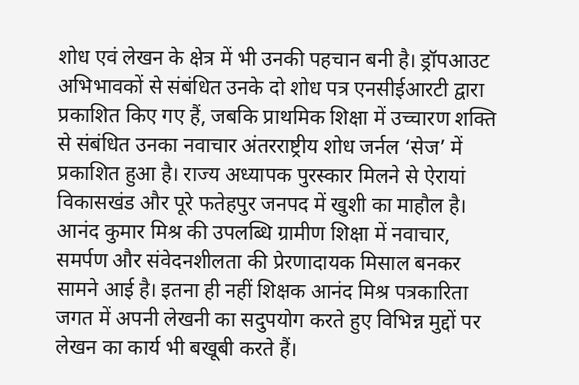शोध एवं लेखन के क्षेत्र में भी उनकी पहचान बनी है। ड्रॉपआउट अभिभावकों से संबंधित उनके दो शोध पत्र एनसीईआरटी द्वारा प्रकाशित किए गए हैं, जबकि प्राथमिक शिक्षा में उच्चारण शक्ति से संबंधित उनका नवाचार अंतरराष्ट्रीय शोध जर्नल ‘सेज’ में प्रकाशित हुआ है। राज्य अध्यापक पुरस्कार मिलने से ऐरायां विकासखंड और पूरे फतेहपुर जनपद में खुशी का माहौल है। आनंद कुमार मिश्र की उपलब्धि ग्रामीण शिक्षा में नवाचार, समर्पण और संवेदनशीलता की प्रेरणादायक मिसाल बनकर सामने आई है। इतना ही नहीं शिक्षक आनंद मिश्र पत्रकारिता जगत में अपनी लेखनी का सदुपयोग करते हुए विभिन्न मुद्दों पर लेखन का कार्य भी बखूबी करते हैं।